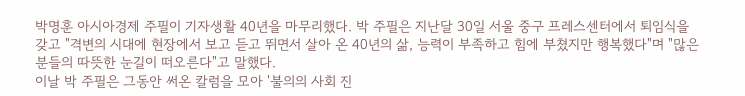박명훈 아시아경제 주필이 기자생활 40년을 마무리했다. 박 주필은 지난달 30일 서울 중구 프레스센터에서 퇴임식을 갖고 "격변의 시대에 현장에서 보고 듣고 뛰면서 살아 온 40년의 삶, 능력이 부족하고 힘에 부쳤지만 행복했다"며 "많은 분들의 따뜻한 눈길이 떠오른다"고 말했다.
이날 박 주필은 그동안 써온 칼럼을 모아 '불의의 사회 진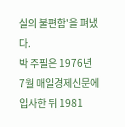실의 불편함'을 펴냈다.
박 주필은 1976년 7월 매일경제신문에 입사한 뒤 1981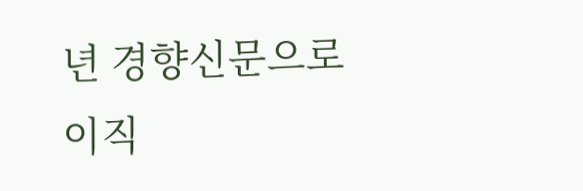년 경향신문으로 이직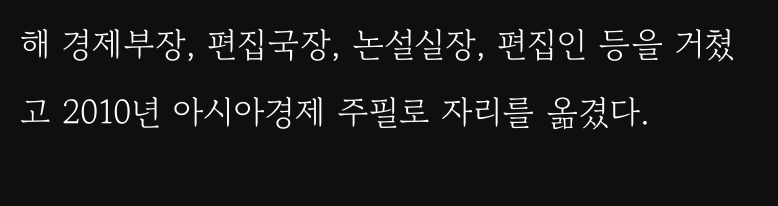해 경제부장, 편집국장, 논설실장, 편집인 등을 거쳤고 2010년 아시아경제 주필로 자리를 옮겼다.